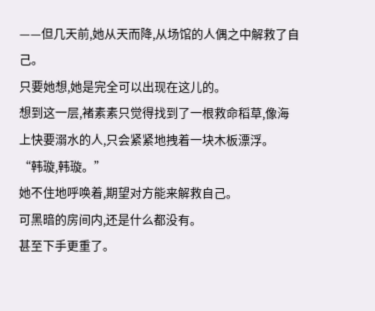——但几天前,她从天而降,从场馆的人偶之中解救了自己。
只要她想,她是完全可以出现在这儿的。
想到这一层,褚素素只觉得找到了一根救命稻草,像海上快要溺水的人,只会紧紧地拽着一块木板漂浮。
“韩璇,韩璇。”
她不住地呼唤着,期望对方能来解救自己。
可黑暗的房间内,还是什么都没有。
甚至下手更重了。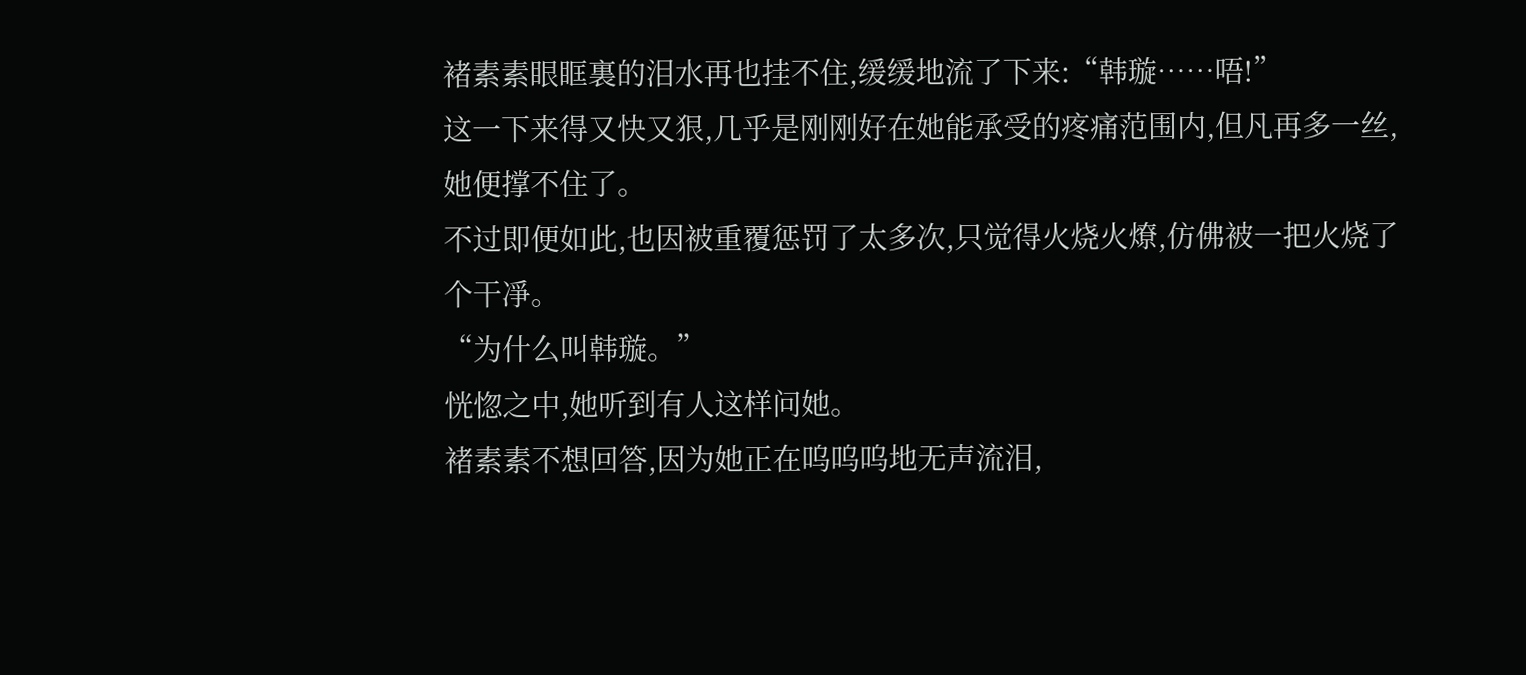褚素素眼眶裏的泪水再也挂不住,缓缓地流了下来:“韩璇……唔!”
这一下来得又快又狠,几乎是刚刚好在她能承受的疼痛范围内,但凡再多一丝,她便撑不住了。
不过即便如此,也因被重覆惩罚了太多次,只觉得火烧火燎,仿佛被一把火烧了个干凈。
“为什么叫韩璇。”
恍惚之中,她听到有人这样问她。
褚素素不想回答,因为她正在呜呜呜地无声流泪,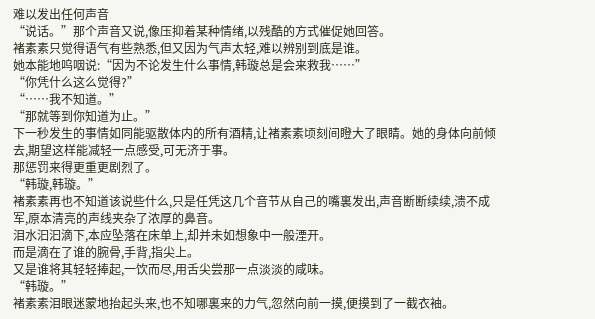难以发出任何声音
“说话。”那个声音又说,像压抑着某种情绪,以残酷的方式催促她回答。
褚素素只觉得语气有些熟悉,但又因为气声太轻,难以辨别到底是谁。
她本能地呜咽说:“因为不论发生什么事情,韩璇总是会来救我……”
“你凭什么这么觉得?”
“……我不知道。”
“那就等到你知道为止。”
下一秒发生的事情如同能驱散体内的所有酒精,让褚素素顷刻间瞪大了眼睛。她的身体向前倾去,期望这样能减轻一点感受,可无济于事。
那惩罚来得更重更剧烈了。
“韩璇,韩璇。”
褚素素再也不知道该说些什么,只是任凭这几个音节从自己的嘴裏发出,声音断断续续,溃不成军,原本清亮的声线夹杂了浓厚的鼻音。
泪水汩汩滴下,本应坠落在床单上,却并未如想象中一般湮开。
而是滴在了谁的腕骨,手背,指尖上。
又是谁将其轻轻捧起,一饮而尽,用舌尖尝那一点淡淡的咸味。
“韩璇。”
褚素素泪眼迷蒙地抬起头来,也不知哪裏来的力气,忽然向前一摸,便摸到了一截衣袖。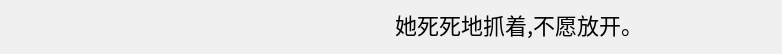她死死地抓着,不愿放开。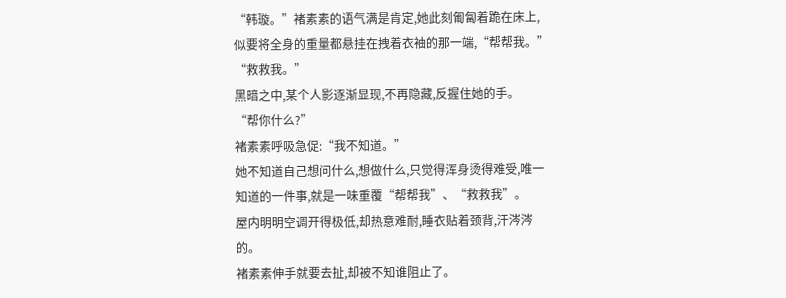“韩璇。”褚素素的语气满是肯定,她此刻匍匐着跪在床上,似要将全身的重量都悬挂在拽着衣袖的那一端,“帮帮我。”
“救救我。”
黑暗之中,某个人影逐渐显现,不再隐藏,反握住她的手。
“帮你什么?”
褚素素呼吸急促:“我不知道。”
她不知道自己想问什么,想做什么,只觉得浑身烫得难受,唯一知道的一件事,就是一味重覆“帮帮我”、“救救我”。
屋内明明空调开得极低,却热意难耐,睡衣贴着颈背,汗涔涔的。
褚素素伸手就要去扯,却被不知谁阻止了。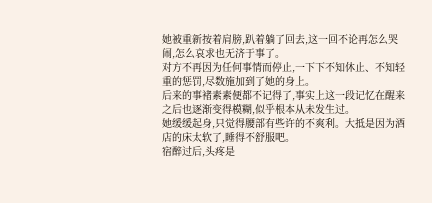她被重新按着肩膀,趴着躺了回去,这一回不论再怎么哭闹,怎么哀求也无济于事了。
对方不再因为任何事情而停止,一下下不知休止、不知轻重的惩罚,尽数施加到了她的身上。
后来的事褚素素便都不记得了,事实上这一段记忆在醒来之后也逐渐变得模糊,似乎根本从未发生过。
她缓缓起身,只觉得腰部有些许的不爽利。大抵是因为酒店的床太软了,睡得不舒服吧。
宿醉过后,头疼是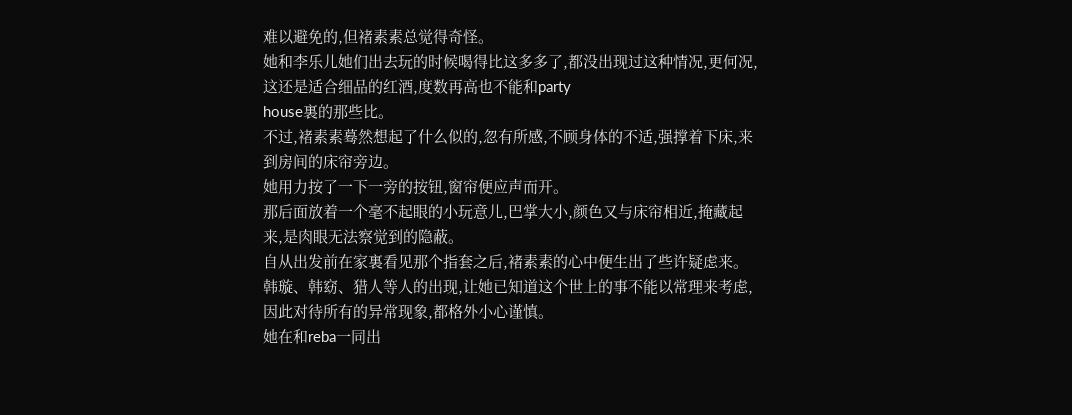难以避免的,但褚素素总觉得奇怪。
她和李乐儿她们出去玩的时候喝得比这多多了,都没出现过这种情况,更何况,这还是适合细品的红酒,度数再高也不能和party
house裏的那些比。
不过,褚素素蓦然想起了什么似的,忽有所感,不顾身体的不适,强撑着下床,来到房间的床帘旁边。
她用力按了一下一旁的按钮,窗帘便应声而开。
那后面放着一个毫不起眼的小玩意儿,巴掌大小,颜色又与床帘相近,掩藏起来,是肉眼无法察觉到的隐蔽。
自从出发前在家裏看见那个指套之后,褚素素的心中便生出了些许疑虑来。
韩璇、韩窈、猎人等人的出现,让她已知道这个世上的事不能以常理来考虑,因此对待所有的异常现象,都格外小心谨慎。
她在和reba一同出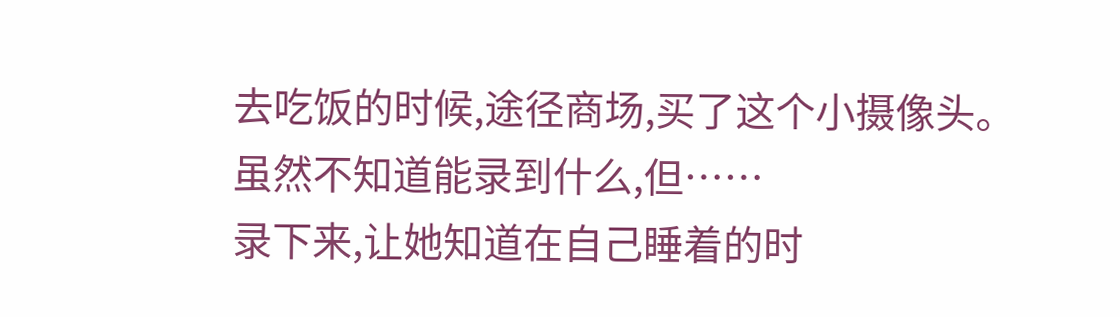去吃饭的时候,途径商场,买了这个小摄像头。
虽然不知道能录到什么,但……
录下来,让她知道在自己睡着的时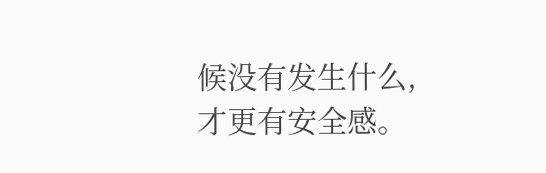候没有发生什么,才更有安全感。